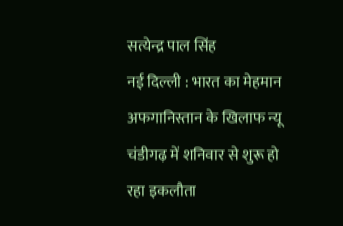सत्येन्द्र पाल सिंह
नई दिल्ली : भारत का मेहमान अफगानिस्तान के खिलाफ न्यू चंडीगढ़ में शनिवार से शुरू हो रहा इकलौता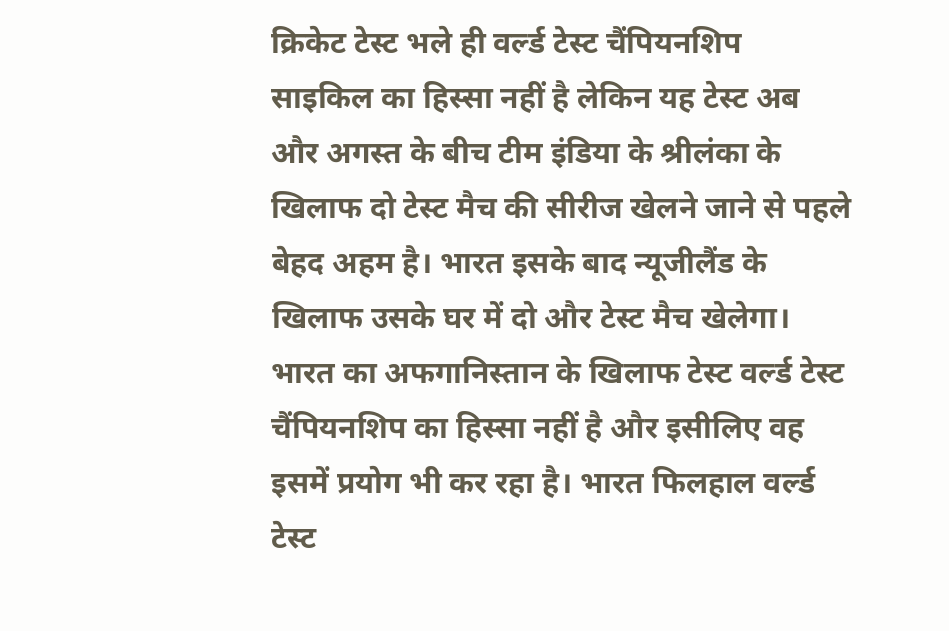क्रिकेट टेस्ट भले ही वर्ल्ड टेस्ट चैंपियनशिप साइकिल का हिस्सा नहीं है लेकिन यह टेस्ट अब और अगस्त के बीच टीम इंडिया के श्रीलंका के खिलाफ दो टेस्ट मैच की सीरीज खेलने जाने से पहले बेहद अहम है। भारत इसके बाद न्यूजीलैंड के खिलाफ उसके घर में दो और टेस्ट मैच खेलेगा। भारत का अफगानिस्तान के खिलाफ टेस्ट वर्ल्ड टेस्ट चैंपियनशिप का हिस्सा नहीं है और इसीलिए वह इसमें प्रयोग भी कर रहा है। भारत फिलहाल वर्ल्ड टेस्ट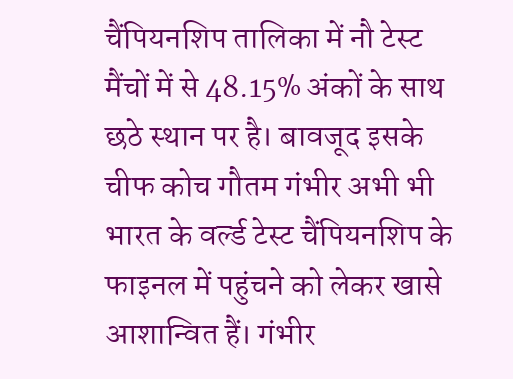चैंपियनशिप तालिका में नौ टेस्ट मैंचों में से 48.15% अंकों के साथ छठे स्थान पर है। बावजूद इसके चीफ कोच गौतम गंभीर अभी भी भारत के वर्ल्ड टेस्ट चैंपियनशिप के फाइनल में पहुंचने को लेकर खासे आशान्वित हैं। गंभीर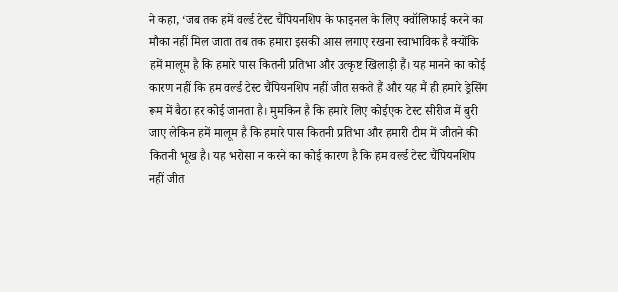ने कहा, ‘जब तक हमें वर्ल्ड टेस्ट चैंपियनशिप के फाइनल के लिए क्वॉलिफाई करने का मौका नहीं मिल जाता तब तक हमारा इसकी आस लगाए रखना स्वाभाविक है क्योंकि हमें मालूम है कि हमारे पास कितनी प्रतिभा और उत्कृष्ट खिलाड़ी हैं। यह मानने का कोई कारण नहीं कि हम वर्ल्ड टेस्ट चैंपियनशिप नहीं जीत सकते हैं और यह मैं ही हमारे ड्रेसिंग रूम में बैठा हर कोई जानता है। मुमकिन है कि हमारे लिए कोईएक टेस्ट सीरीज में बुरी जाए लेकिन हमें मालूम है कि हमारे पास कितनी प्रतिभा और हमारी टीम में जीतने की कितनी भूख है। यह भरोसा न करने का कोई कारण है कि हम वर्ल्ड टेस्ट चैंपियनशिप नहीं जीत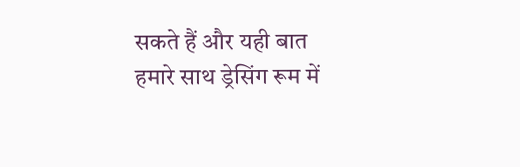सकते हैं और यही बात हमारे साथ ड्रेसिंग रूम में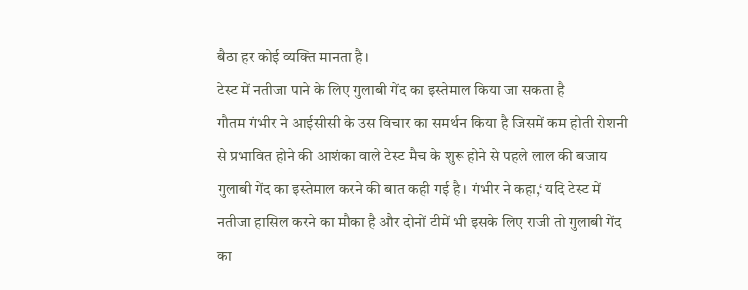बैठा हर कोई व्यक्ति मानता है।
टेस्ट में नतीजा पाने के लिए गुलाबी गेंद का इस्तेमाल किया जा सकता है
गौतम गंभीर ने आईसीसी के उस विचार का समर्थन किया है जिसमें कम होती रोशनी से प्रभावित होने की आशंका वाले टेस्ट मैच के शुरू होने से पहले लाल की बजाय गुलाबी गेंद का इस्तेमाल करने की बात कही गई है। गंभीर ने कहा,‘ यदि टेस्ट में नतीजा हासिल करने का मौका है और दोनों टीमें भी इसके लिए राजी तो गुलाबी गेंद का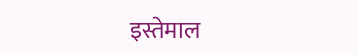इस्तेमाल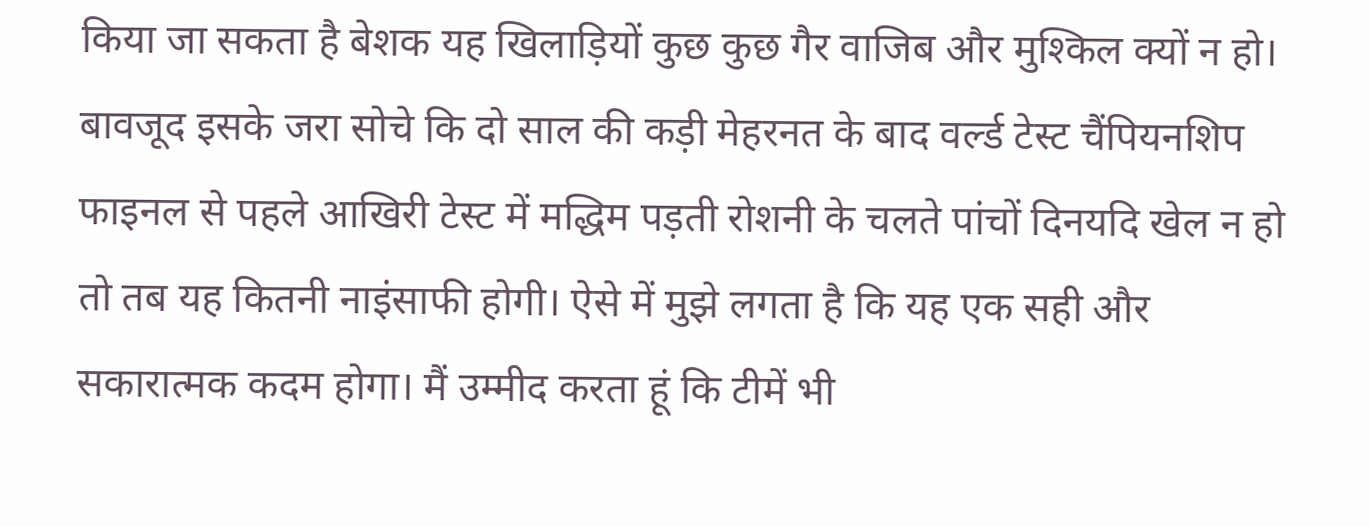किया जा सकता है बेशक यह खिलाड़ियों कुछ कुछ गैर वाजिब और मुश्किल क्यों न हो। बावजूद इसके जरा सोचे कि दो साल की कड़ी मेहरनत के बाद वर्ल्ड टेस्ट चैंपियनशिप फाइनल से पहले आखिरी टेस्ट में मद्धिम पड़ती रोशनी के चलते पांचों दिनयदि खेल न हो तो तब यह कितनी नाइंसाफी होगी। ऐसे में मुझे लगता है कि यह एक सही और सकारात्मक कदम होगा। मैं उम्मीद करता हूं कि टीमें भी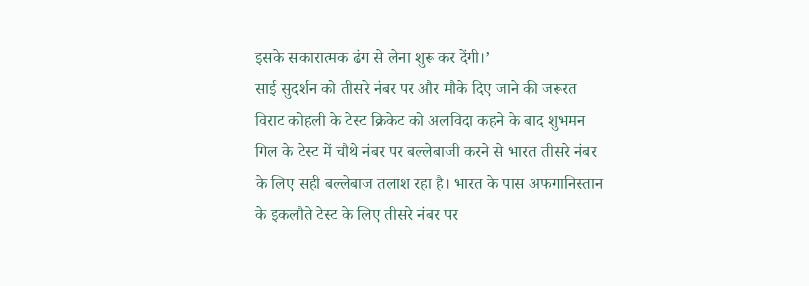इसके सकारात्मक ढंग से लेना शुरू कर देंगी।’
साई सुदर्शन को तीसरे नंबर पर और मौके दिए जाने की जरूरत
विराट कोहली के टेस्ट क्रिकेट को अलविदा कहने के बाद शुभमन गिल के टेस्ट में चौथे नंबर पर बल्लेबाजी करने से भारत तीसरे नंबर के लिए सही बल्लेबाज तलाश रहा है। भारत के पास अफगानिस्तान के इकलौते टेस्ट के लिए तीसरे नंबर पर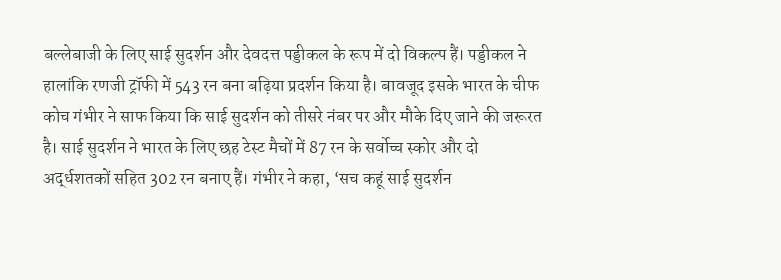बल्लेबाजी के लिए साई सुदर्शन और देवदत्त पड्डीकल के रूप में दो विकल्प हैं। पड्डीकल ने हालांकि रणजी ट्रॉफी में 543 रन बना बढ़िया प्रदर्शन किया है। बावजूद इसके भारत के चीफ कोच गंभीर ने साफ किया कि साई सुदर्शन को तीसरे नंबर पर और मौके दिए जाने की जरूरत है। साई सुदर्शन ने भारत के लिए छह टेस्ट मैचों में 87 रन के सर्वोच्च स्कोर और दो अर्द्धशतकों सहित 302 रन बनाए हैं। गंभीर ने कहा, ‘सच कहूं साई सुदर्शन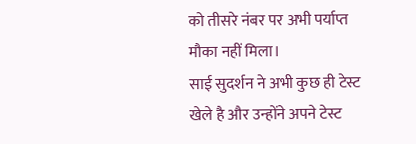को तीसरे नंबर पर अभी पर्याप्त मौका नहीं मिला।
साई सुदर्शन ने अभी कुछ ही टेस्ट खेले है और उन्होंने अपने टेस्ट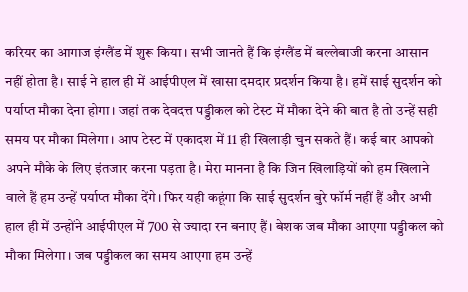करियर का आगाज इंग्लैंड में शुरू किया। सभी जानते हैं कि इंग्लैंड में बल्लेबाजी करना आसान नहीं होता है। साई ने हाल ही में आईपीएल में खासा दमदार प्रदर्शन किया है। हमें साई सुदर्शन को पर्याप्त मौका देना होगा। जहां तक देवदत्त पड्डीकल को टेस्ट में मौका देने की बात है तो उन्हें सही समय पर मौका मिलेगा। आप टेस्ट में एकादश में 11 ही खिलाड़ी चुन सकते हैं। कई बार आपको अपने मौके के लिए इंतजार करना पड़ता है। मेरा मानना है कि जिन खिलाड़ियों को हम खिलाने वाले हैं हम उन्हें पर्याप्त मौका देंगे। फिर यही कहूंगा कि साई सुदर्शन बुरे फॉर्म नहीं हैं और अभी हाल ही में उन्होंने आईपीएल में 700 से ज्यादा रन बनाए हैं। बेशक जब मौका आएगा पड्डीकल को मौका मिलेगा। जब पड्डीकल का समय आएगा हम उन्हें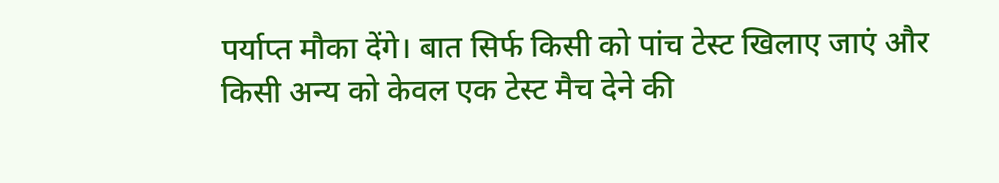पर्याप्त मौका देंगे। बात सिर्फ किसी को पांच टेस्ट खिलाए जाएं और किसी अन्य को केवल एक टेस्ट मैच देने की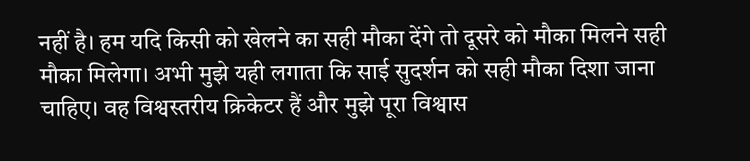नहीं है। हम यदि किसी को खेलने का सही मौका देंगे तो दूसरे को मौका मिलने सही मौका मिलेगा। अभी मुझे यही लगाता कि साई सुदर्शन को सही मौका दिशा जाना चाहिए। वह विश्वस्तरीय क्रिकेटर हैं और मुझे पूरा विश्वास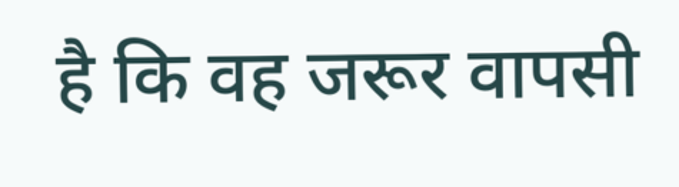है कि वह जरूर वापसी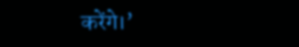करेंगे।’